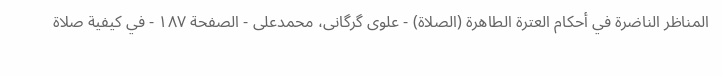المناظر الناضرة في أحکام العترة الطاهرة (الصلاة) - علوی گرگانی، محمدعلی - الصفحة ١٨٧ - في كيفية صلاة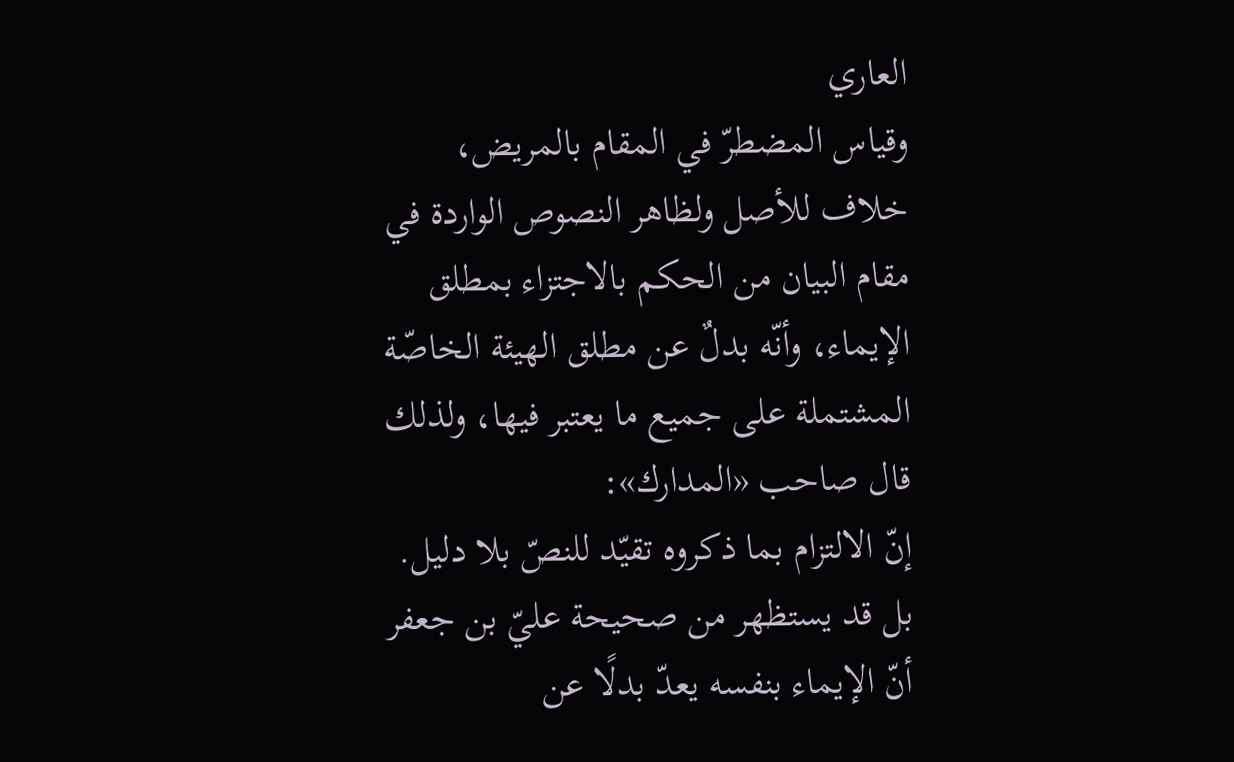العاري
وقياس المضطرّ في المقام بالمريض، خلاف للأصل ولظاهر النصوص الواردة في مقام البيان من الحكم بالاجتزاء بمطلق الإيماء، وأنّه بدلٌ عن مطلق الهيئة الخاصّة المشتملة على جميع ما يعتبر فيها، ولذلك قال صاحب «المدارك»:
إنّ الالتزام بما ذكروه تقيّد للنصّ بلا دليل.
بل قد يستظهر من صحيحة عليّ بن جعفر أنّ الإيماء بنفسه يعدّ بدلًا عن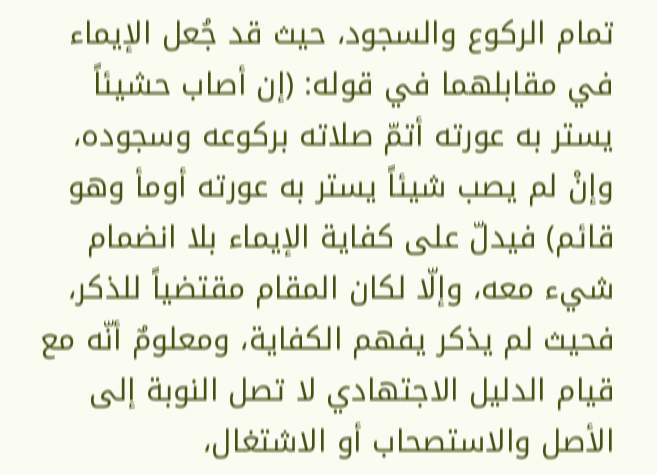تمام الركوع والسجود، حيث قد جُعل الإيماء في مقابلهما في قوله: (إن أصاب حشيئاً يستر به عورته أتمّ صلاته بركوعه وسجوده، وإنْ لم يصب شيئاً يستر به عورته أومأ وهو قائم) فيدلّ على كفاية الإيماء بلا انضمام شيء معه، وإلّا لكان المقام مقتضياً للذكر، فحيث لم يذكر يفهم الكفاية، ومعلومٌ أنّه مع قيام الدليل الاجتهادي لا تصل النوبة إلى الأصل والاستصحاب أو الاشتغال،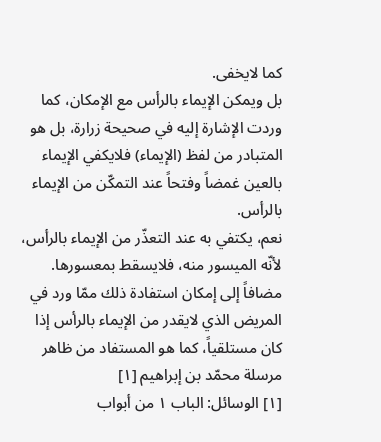كما لايخفى.
بل ويمكن الإيماء بالرأس مع الإمكان، كما وردت الإشارة إليه في صحيحة زرارة، بل هو المتبادر من لفظ (الإيماء) فلايكفي الإيماء بالعين غمضاً وفتحاً عند التمكّن من الإيماء بالرأس.
نعم، يكتفي به عند التعذّر من الإيماء بالرأس، لأنّه الميسور منه، فلايسقط بمعسورها.
مضافاً إلى إمكان استفادة ذلك ممّا ورد في المريض الذي لايقدر من الإيماء بالرأس إذا كان مستلقياً، كما هو المستفاد من ظاهر مرسلة محمّد بن إبراهيم [١]
[١] الوسائل: الباب ١ من أبواب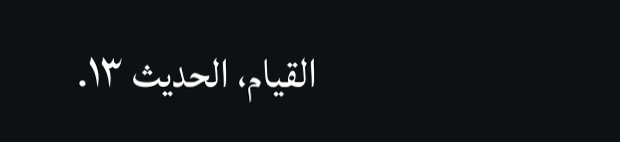القيام، الحديث ١٣.